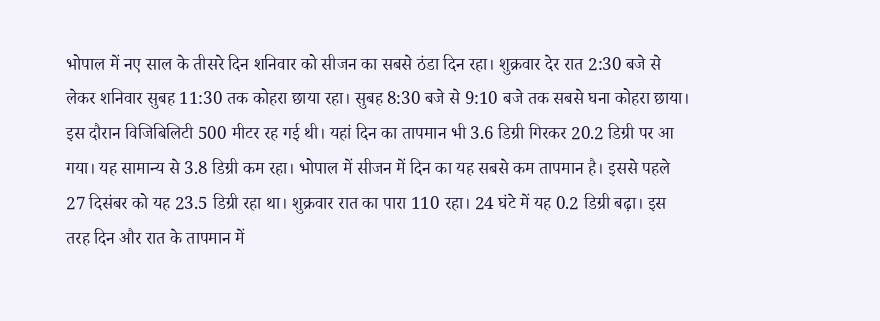भोपाल में नए साल के तीसरे दिन शनिवार को सीजन का सबसे ठंडा दिन रहा। शुक्रवार देर रात 2:30 बजे से लेकर शनिवार सुबह 11:30 तक कोहरा छाया रहा। सुबह 8:30 बजे से 9:10 बजे तक सबसे घना कोहरा छाया। इस दौरान विजिबिलिटी 500 मीटर रह गई थी। यहां दिन का तापमान भी 3.6 डिग्री गिरकर 20.2 डिग्री पर आ गया। यह सामान्य से 3.8 डिग्री कम रहा। भोपाल में सीजन में दिन का यह सबसे कम तापमान है। इससे पहले 27 दिसंबर को यह 23.5 डिग्री रहा था। शुक्रवार रात का पारा 110 रहा। 24 घंटे में यह 0.2 डिग्री बढ़ा। इस तरह दिन और रात के तापमान में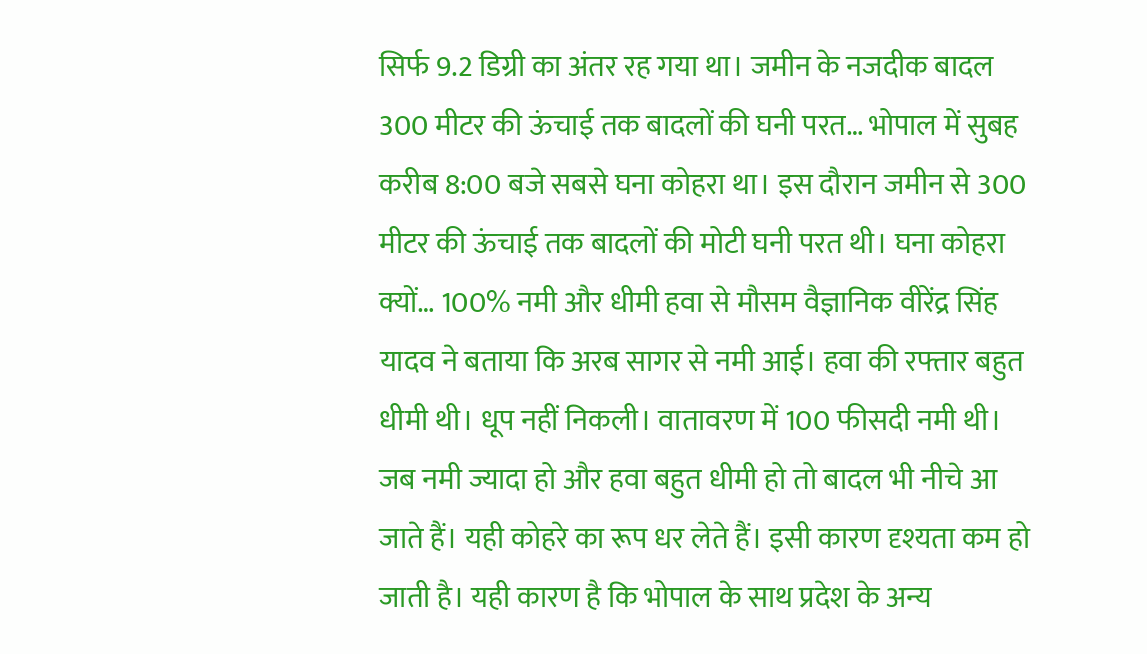सिर्फ 9.2 डिग्री का अंतर रह गया था। जमीन के नजदीक बादल 300 मीटर की ऊंचाई तक बादलों की घनी परत… भोपाल में सुबह करीब 8:00 बजे सबसे घना कोहरा था। इस दौरान जमीन से 300 मीटर की ऊंचाई तक बादलों की मोटी घनी परत थी। घना कोहरा क्यों… 100% नमी और धीमी हवा से मौसम वैज्ञानिक वीरेंद्र सिंह यादव ने बताया कि अरब सागर से नमी आई। हवा की रफ्तार बहुत धीमी थी। धूप नहीं निकली। वातावरण में 100 फीसदी नमी थी। जब नमी ज्यादा हो और हवा बहुत धीमी हो तो बादल भी नीचे आ जाते हैं। यही कोहरे का रूप धर लेते हैं। इसी कारण दृश्यता कम हो जाती है। यही कारण है कि भोपाल के साथ प्रदेश के अन्य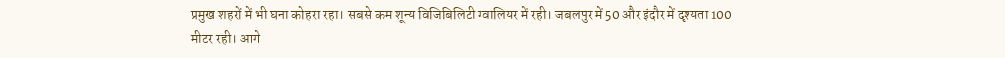प्रमुख शहरों में भी घना कोहरा रहा। सबसे कम शून्य विजिबिलिटी ग्वालियर में रही। जबलपुर में 50 और इंदौर में दृश्यता 100 मीटर रही। आगे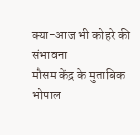क्या-आज भी कोहरे की संभावना
मौसम केंद्र के मुताबिक भोपाल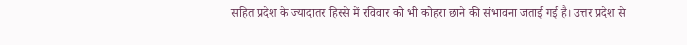सहित प्रदेश के ज्यादातर हिस्से में रविवार को भी कोहरा छाने की संभावना जताई गई है। उत्तर प्रदेश से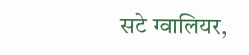सटे ग्वालियर,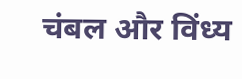चंबल और विंध्य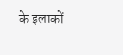के इलाकों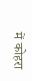में कोहरा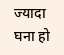ज्यादा घना हो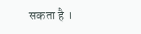सकता है ।